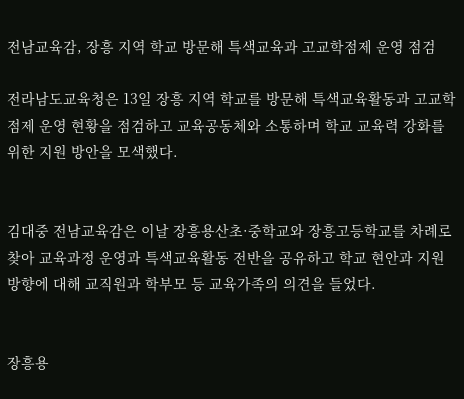전남교육감, 장흥 지역 학교 방문해 특색교육과 고교학점제 운영 점검

전라남도교육청은 13일 장흥 지역 학교를 방문해 특색교육활동과 고교학점제 운영 현황을 점검하고 교육공동체와 소통하며 학교 교육력 강화를 위한 지원 방안을 모색했다.


김대중 전남교육감은 이날 장흥용산초·중학교와 장흥고등학교를 차례로 찾아 교육과정 운영과 특색교육활동 전반을 공유하고 학교 현안과 지원 방향에 대해 교직원과 학부모 등 교육가족의 의견을 들었다.


장흥용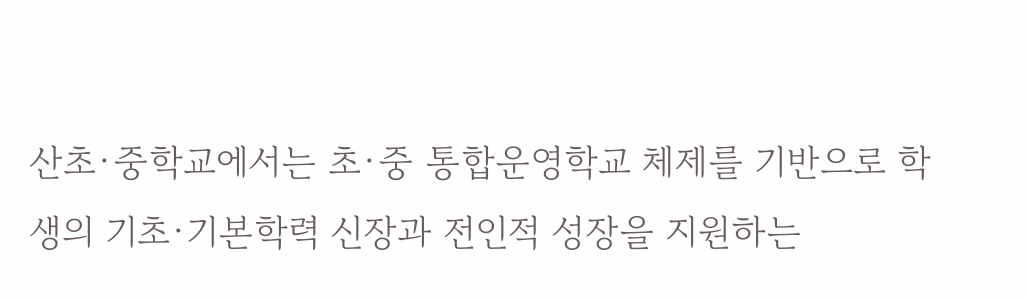산초·중학교에서는 초·중 통합운영학교 체제를 기반으로 학생의 기초·기본학력 신장과 전인적 성장을 지원하는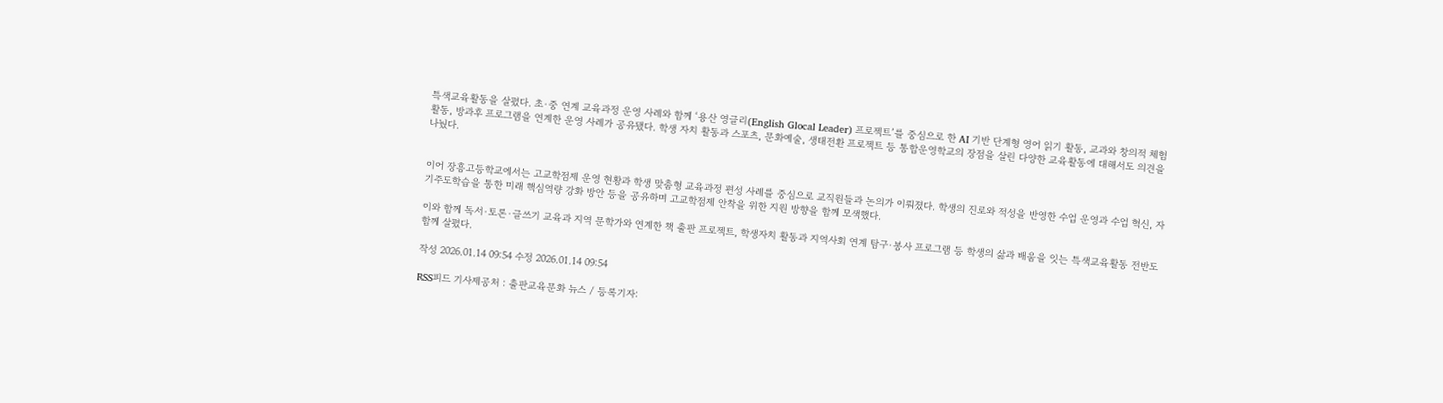특색교육활동을 살폈다. 초·중 연계 교육과정 운영 사례와 함께 ‘용산 영글리(English Glocal Leader) 프로젝트’를 중심으로 한 AI 기반 단계형 영어 읽기 활동, 교과와 창의적 체험활동, 방과후 프로그램을 연계한 운영 사례가 공유됐다. 학생 자치 활동과 스포츠, 문화예술, 생태전환 프로젝트 등 통합운영학교의 장점을 살린 다양한 교육활동에 대해서도 의견을 나눴다.


이어 장흥고등학교에서는 고교학점제 운영 현황과 학생 맞춤형 교육과정 편성 사례를 중심으로 교직원들과 논의가 이뤄졌다. 학생의 진로와 적성을 반영한 수업 운영과 수업 혁신, 자기주도학습을 통한 미래 핵심역량 강화 방안 등을 공유하며 고교학점제 안착을 위한 지원 방향을 함께 모색했다.

이와 함께 독서·토론·글쓰기 교육과 지역 문학가와 연계한 책 출판 프로젝트, 학생자치 활동과 지역사회 연계 탐구·봉사 프로그램 등 학생의 삶과 배움을 잇는 특색교육활동 전반도 함께 살폈다.

작성 2026.01.14 09:54 수정 2026.01.14 09:54

RSS피드 기사제공처 : 출판교육문화 뉴스 / 등록기자: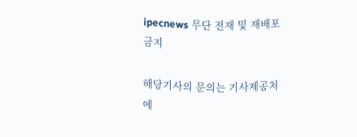ipecnews 무단 전재 및 재배포금지

해당기사의 문의는 기사제공처에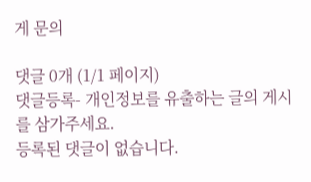게 문의

댓글 0개 (1/1 페이지)
댓글등록- 개인정보를 유출하는 글의 게시를 삼가주세요.
등록된 댓글이 없습니다.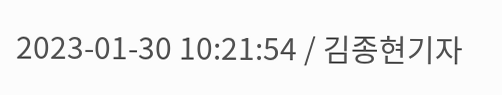2023-01-30 10:21:54 / 김종현기자